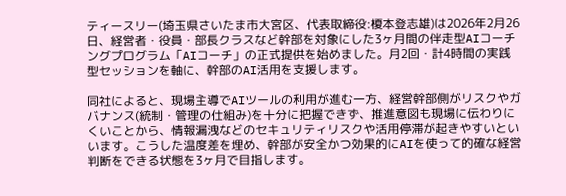ティースリー(埼玉県さいたま市大宮区、代表取締役:榎本登志雄)は2026年2月26日、経営者・役員・部長クラスなど幹部を対象にした3ヶ月間の伴走型AIコーチングプログラム「AIコーチ」の正式提供を始めました。月2回・計4時間の実践型セッションを軸に、幹部のAI活用を支援します。

同社によると、現場主導でAIツールの利用が進む一方、経営幹部側がリスクやガバナンス(統制・管理の仕組み)を十分に把握できず、推進意図も現場に伝わりにくいことから、情報漏洩などのセキュリティリスクや活用停滞が起きやすいといいます。こうした温度差を埋め、幹部が安全かつ効果的にAIを使って的確な経営判断をできる状態を3ヶ月で目指します。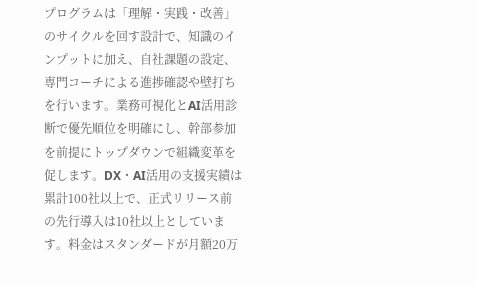プログラムは「理解・実践・改善」のサイクルを回す設計で、知識のインプットに加え、自社課題の設定、専門コーチによる進捗確認や壁打ちを行います。業務可視化とAI活用診断で優先順位を明確にし、幹部参加を前提にトップダウンで組織変革を促します。DX・AI活用の支援実績は累計100社以上で、正式リリース前の先行導入は10社以上としています。料金はスタンダードが月額20万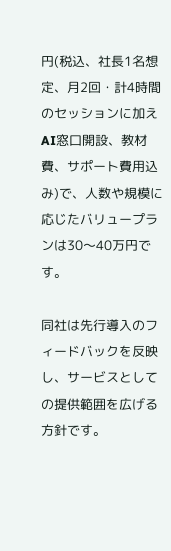円(税込、社長1名想定、月2回・計4時間のセッションに加えAI窓口開設、教材費、サポート費用込み)で、人数や規模に応じたバリュープランは30〜40万円です。

同社は先行導入のフィードバックを反映し、サービスとしての提供範囲を広げる方針です。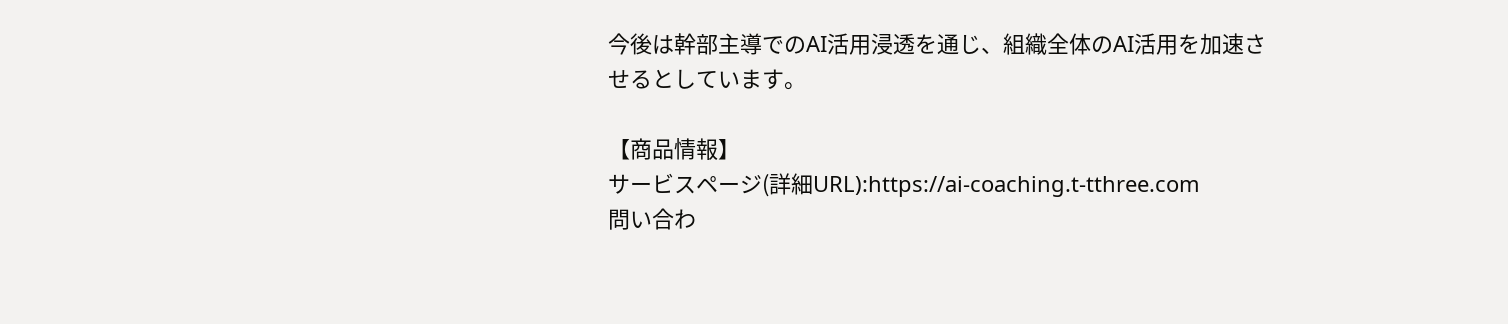今後は幹部主導でのAI活用浸透を通じ、組織全体のAI活用を加速させるとしています。

【商品情報】
サービスページ(詳細URL):https://ai-coaching.t-tthree.com
問い合わ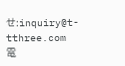せ:inquiry@t-tthree.com
電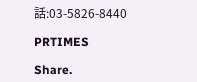話:03-5826-8440

PRTIMES

Share.